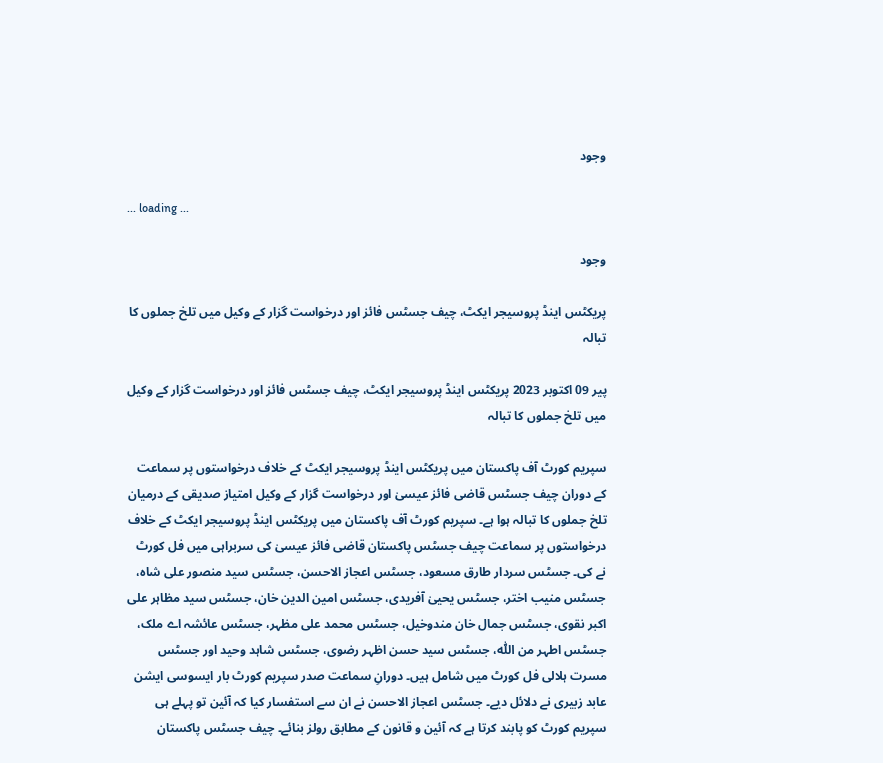وجود

... loading ...

وجود

پریکٹس اینڈ پروسیجر ایکٹ، چیف جسٹس فائز اور درخواست گزار کے وکیل میں تلخ جملوں کا تبالہ

پیر 09 اکتوبر 2023 پریکٹس اینڈ پروسیجر ایکٹ، چیف جسٹس فائز اور درخواست گزار کے وکیل میں تلخ جملوں کا تبالہ

سپریم کورٹ آف پاکستان میں پریکٹس اینڈ پروسیجر ایکٹ کے خلاف درخواستوں پر سماعت کے دوران چیف جسٹس قاضی فائز عیسیٰ اور درخواست گزار کے وکیل امتیاز صدیقی کے درمیان تلخ جملوں کا تبالہ ہوا ہے۔ سپریم کورٹ آف پاکستان میں پریکٹس اینڈ پروسیجر ایکٹ کے خلاف درخواستوں پر سماعت چیف جسٹس پاکستان قاضی فائز عیسیٰ کی سربراہی میں فل کورٹ نے کی۔ جسٹس سردار طارق مسعود، جسٹس اعجاز الاحسن، جسٹس سید منصور علی شاہ، جسٹس منیب اختر، جسٹس یحییٰ آفریدی، جسٹس امین الدین خان، جسٹس سید مظاہر علی اکبر نقوی، جسٹس جمال خان مندوخیل، جسٹس محمد علی مظہر، جسٹس عائشہ اے ملک، جسٹس اطہر من اللّٰہ، جسٹس سید حسن اظہر رضوی، جسٹس شاہد وحید اور جسٹس مسرت ہلالی فل کورٹ میں شامل ہیں۔ دورانِ سماعت صدر سپریم کورٹ بار ایسوسی ایشن عابد زبیری نے دلائل دیے۔ جسٹس اعجاز الاحسن نے ان سے استفسار کیا کہ آئین تو پہلے ہی سپریم کورٹ کو پابند کرتا ہے کہ آئین و قانون کے مطابق رولز بنائے۔ چیف جسٹس پاکستان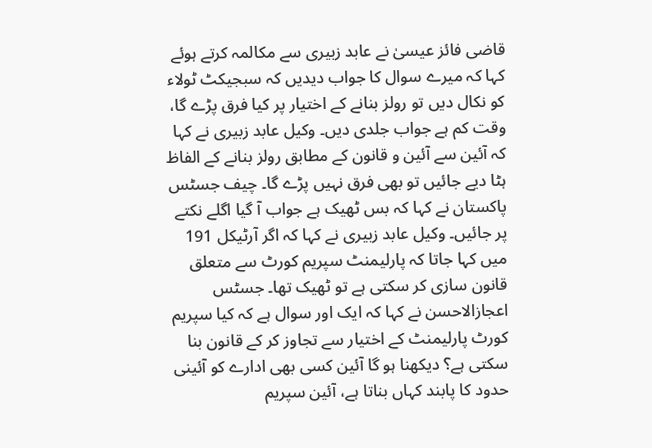قاضی فائز عیسیٰ نے عابد زبیری سے مکالمہ کرتے ہوئے کہا کہ میرے سوال کا جواب دیدیں کہ سبجیکٹ ٹولاء کو نکال دیں تو رولز بنانے کے اختیار پر کیا فرق پڑے گا، وقت کم ہے جواب جلدی دیں۔ وکیل عابد زبیری نے کہا کہ آئین سے آئین و قانون کے مطابق رولز بنانے کے الفاظ ہٹا دیے جائیں تو بھی فرق نہیں پڑے گا۔ چیف جسٹس پاکستان نے کہا کہ بس ٹھیک ہے جواب آ گیا اگلے نکتے پر جائیں۔ وکیل عابد زبیری نے کہا کہ اگر آرٹیکل 191 میں کہا جاتا کہ پارلیمنٹ سپریم کورٹ سے متعلق قانون سازی کر سکتی ہے تو ٹھیک تھا۔ جسٹس اعجازالاحسن نے کہا کہ ایک اور سوال ہے کہ کیا سپریم کورٹ پارلیمنٹ کے اختیار سے تجاوز کر کے قانون بنا سکتی ہے؟ دیکھنا ہو گا آئین کسی بھی ادارے کو آئینی حدود کا پابند کہاں بناتا ہے، آئین سپریم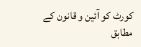کورٹ کو آئین و قانون کے مطابق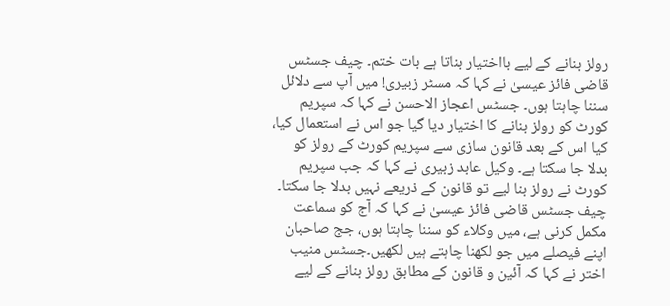رولز بنانے کے لیے بااختیار بناتا ہے بات ختم۔ چیف جسٹس قاضی فائز عیسیٰ نے کہا کہ مسٹر زبیری! میں آپ سے دلائل سننا چاہتا ہوں۔ جسٹس اعجاز الاحسن نے کہا کہ سپریم کورٹ کو رولز بنانے کا اختیار دیا گیا جو اس نے استعمال کیا، کیا اس کے بعد قانون سازی سے سپریم کورٹ کے رولز کو بدلا جا سکتا ہے۔ وکیل عابد زبیری نے کہا کہ جب سپریم کورٹ نے رولز بنا لیے تو قانون کے ذریعے نہیں بدلا جا سکتا۔ چیف جسٹس قاضی فائز عیسیٰ نے کہا کہ آج کو سماعت مکمل کرنی ہے، میں وکلاء کو سننا چاہتا ہوں، جج صاحبان اپنے فیصلے میں جو لکھنا چاہتے ہیں لکھیں۔جسٹس منیب اختر نے کہا کہ آئین و قانون کے مطابق رولز بنانے کے لیے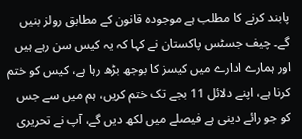پابند کرنے کا مطلب ہے موجودہ قانون کے مطابق رولز بنیں گے۔ چیف جسٹس پاکستان نے کہا کہ یہ کیس سن رہے ہیں اور ہمارے ادارے میں کیسز کا بوجھ بڑھ رہا ہے، کیس کو ختم کرنا ہے، اپنے دلائل 11 بجے تک ختم کریں، ہم میں سے جس کو جو رائے دینی ہے فیصلے میں لکھ دیں گے، آپ نے تحریری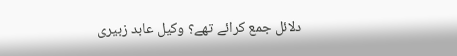دلائل جمع کرائے تھے؟ وکیل عابد زبیری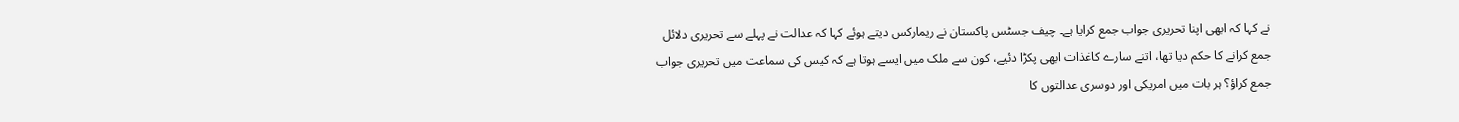نے کہا کہ ابھی اپنا تحریری جواب جمع کرایا ہے۔ چیف جسٹس پاکستان نے ریمارکس دیتے ہوئے کہا کہ عدالت نے پہلے سے تحریری دلائل جمع کرانے کا حکم دیا تھا، اتنے سارے کاغذات ابھی پکڑا دئیے، کون سے ملک میں ایسے ہوتا ہے کہ کیس کی سماعت میں تحریری جواب جمع کراؤ؟ ہر بات میں امریکی اور دوسری عدالتوں کا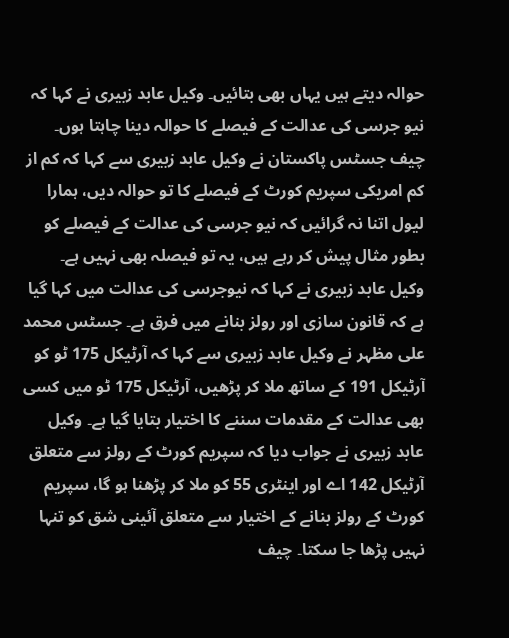حوالہ دیتے ہیں یہاں بھی بتائیں۔ وکیل عابد زبیری نے کہا کہ نیو جرسی کی عدالت کے فیصلے کا حوالہ دینا چاہتا ہوں۔ چیف جسٹس پاکستان نے وکیل عابد زبیری سے کہا کہ کم از کم امریکی سپریم کورٹ کے فیصلے کا تو حوالہ دیں، ہمارا لیول اتنا نہ گرائیں کہ نیو جرسی کی عدالت کے فیصلے کو بطور مثال پیش کر رہے ہیں، یہ تو فیصلہ بھی نہیں ہے۔ وکیل عابد زبیری نے کہا کہ نیوجرسی کی عدالت میں کہا گیا ہے کہ قانون سازی اور رولز بنانے میں فرق ہے۔ جسٹس محمد علی مظہر نے وکیل عابد زبیری سے کہا کہ آرٹیکل 175 ٹو کو آرٹیکل 191 کے ساتھ ملا کر پڑھیں، آرٹیکل 175 ٹو میں کسی بھی عدالت کے مقدمات سننے کا اختیار بتایا گیا ہے۔ وکیل عابد زبیری نے جواب دیا کہ سپریم کورٹ کے رولز سے متعلق آرٹیکل 142 اے اور اینٹری 55 کو ملا کر پڑھنا ہو گا، سپریم کورٹ کے رولز بنانے کے اختیار سے متعلق آئینی شق کو تنہا نہیں پڑھا جا سکتا۔ چیف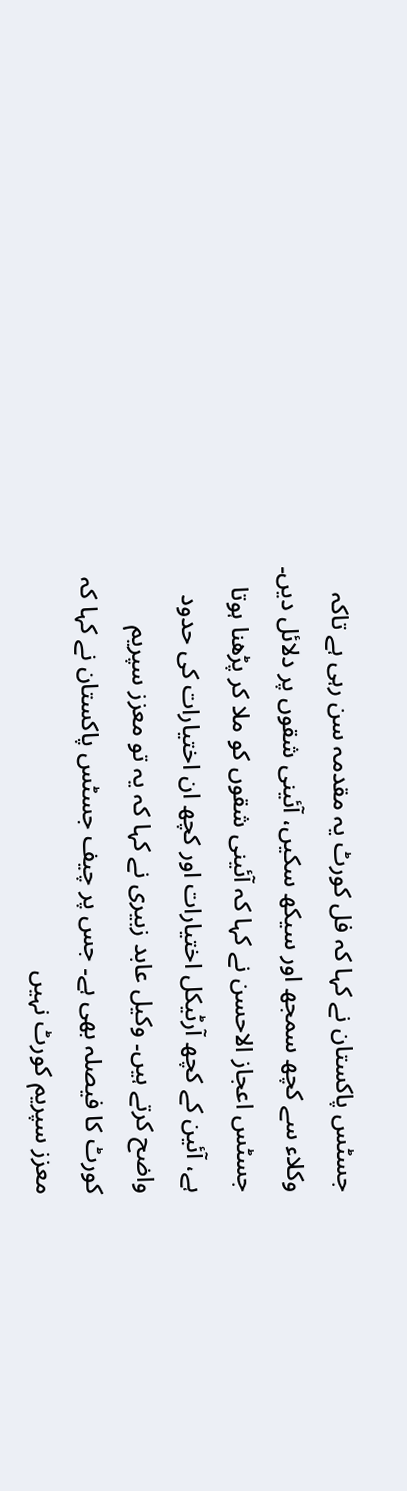جسٹس پاکستان نے کہا کہ فل کورٹ یہ مقدمہ سن رہی ہے تاکہ وکلاء سے کچھ سمجھ اور سیکھ سکیں، آئینی شقوں پر دلائل دیں۔ جسٹس اعجاز الاحسن نے کہا کہ آئینی شقوں کو ملا کر پڑھنا ہوتا ہے، آئین کے کچھ آرٹیکل اختیارات اور کچھ ان اختیارات کی حدود واضح کرتے ہیں۔ وکیل عابد زبیری نے کہا کہ یہ تو معزز سپریم کورٹ کا فیصلہ بھی ہے۔ جس پر چیف جسٹس پاکستان نے کہا کہ معزز سپریم کورٹ نہیں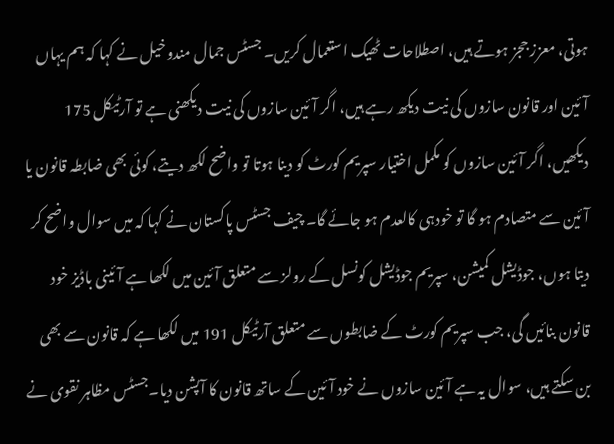ہوتی، معزز ججز ہوتے ہیں، اصطلاحات ٹھیک استعمال کریں۔ جسٹس جمال مندوخیل نے کہا کہ ہم یہاں آئین اور قانون سازوں کی نیت دیکھ رہے ہیں، اگر آئین سازوں کی نیت دیکھنی ہے تو آرٹیکل 175 دیکھیں، اگر آئین سازوں کو مکمل اختیار سپریم کورٹ کو دینا ہوتا تو واضح لکھ دیتے، کوئی بھی ضابطہ قانون یا آئین سے متصادم ہو گا تو خودہی کالعدم ہو جائے گا۔ چیف جسٹس پاکستان نے کہا کہ میں سوال واضح کر دیتا ہوں، جوڈیشل کمیشن، سپریم جوڈیشل کونسل کے رولز سے متعلق آئین میں لکھا ہے آئینی باڈیز خود قانون بنائیں گی، جب سپریم کورٹ کے ضابطوں سے متعلق آرٹیکل 191 میں لکھا ہے کہ قانون سے بھی بن سکتے ہیں، سوال یہ ہے آئین سازوں نے خود آئین کے ساتھ قانون کا آپشن دیا۔جسٹس مظاہر نقوی نے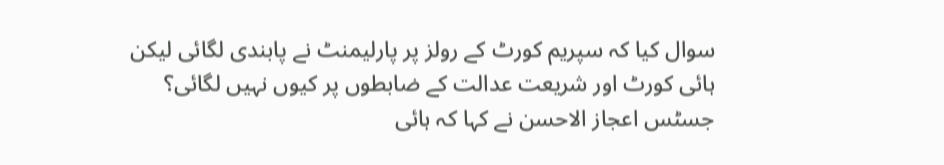سوال کیا کہ سپریم کورٹ کے رولز پر پارلیمنٹ نے پابندی لگائی لیکن ہائی کورٹ اور شریعت عدالت کے ضابطوں پر کیوں نہیں لگائی؟ جسٹس اعجاز الاحسن نے کہا کہ ہائی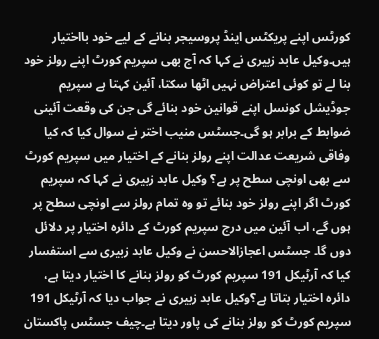کورٹس اپنے پریکٹس اینڈ پروسیجر بنانے کے لیے خود بااختیار ہیں۔وکیل عابد زبیری نے کہا کہ آج بھی سپریم کورٹ اپنے رولز خود بنا لے تو کوئی اعتراض نہیں اٹھا سکتا، آئین کہتا ہے سپریم جوڈیشل کونسل اپنے قوانین خود بنائے گی جن کی وقعت آئینی ضوابط کے برابر ہو گی۔جسٹس منیب اختر نے سوال کیا کہ کیا وفاقی شریعت عدالت اپنے رولز بنانے کے اختیار میں سپریم کورٹ سے بھی اونچی سطح پر ہے؟ وکیل عابد زبیری نے کہا کہ سپریم کورٹ اگر اپنے رولز خود بنائے تو وہ تمام رولز سے اونچی سطح پر ہوں گے، اب آئین میں درج سپریم کورٹ کے دائرہ اختیار پر دلائل دوں گا۔ جسٹس اعجازالاحسن نے وکیل عابد زبیری سے استفسار کیا کہ آرٹیکل 191 سپریم کورٹ کو رولز بنانے کا اختیار دیتا ہے، دائرہ اختیار بتاتا ہے؟وکیل عابد زبیری نے جواب دیا کہ آرٹیکل 191 سپریم کورٹ کو رولز بنانے کی پاور دیتا ہے۔چیف جسٹس پاکستان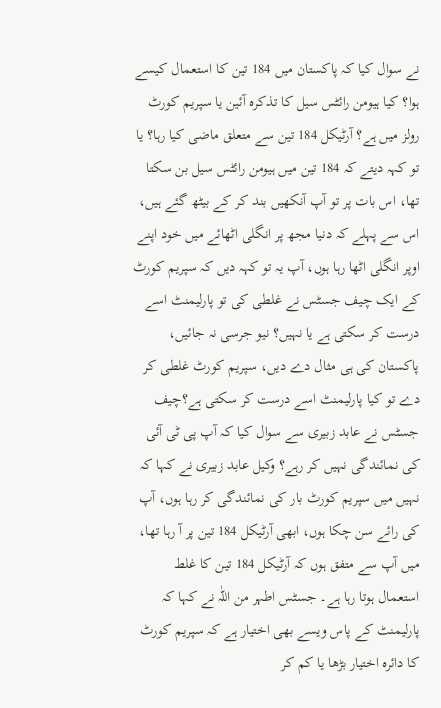نے سوال کیا کہ پاکستان میں 184 تین کا استعمال کیسے ہوا؟ کیا ہیومن رائٹس سیل کا تذکرہ آئین یا سپریم کورٹ رولز میں ہے؟ آرٹیکل 184 تین سے متعلق ماضی کیا رہا؟ یا تو کہہ دیتے کہ 184 تین میں ہیومن رائٹس سیل بن سکتا تھا، اس بات پر تو آپ آنکھیں بند کر کے بیٹھ گئے ہیں، اس سے پہلے کہ دنیا مجھ پر انگلی اٹھائے میں خود اپنے اوپر انگلی اٹھا رہا ہوں، آپ یہ تو کہہ دیں کہ سپریم کورٹ کے ایک چیف جسٹس نے غلطی کی تو پارلیمنٹ اسے درست کر سکتی ہے یا نہیں؟ نیو جرسی نہ جائیں، پاکستان کی ہی مثال دے دیں، سپریم کورٹ غلطی کر دے تو کیا پارلیمنٹ اسے درست کر سکتی ہے؟چیف جسٹس نے عابد زبیری سے سوال کیا کہ آپ پی ٹی آئی کی نمائندگی نہیں کر رہے؟ وکیل عابد زبیری نے کہا کہ نہیں میں سپریم کورٹ بار کی نمائندگی کر رہا ہوں، آپ کی رائے سن چکا ہوں، ابھی آرٹیکل 184 تین پر آ رہا تھا، میں آپ سے متفق ہوں کہ آرٹیکل 184 تین کا غلط استعمال ہوتا رہا ہے۔ جسٹس اطہر من اللّٰہ نے کہا کہ پارلیمنٹ کے پاس ویسے بھی اختیار ہے کہ سپریم کورٹ کا دائرہ اختیار بڑھا یا کم کر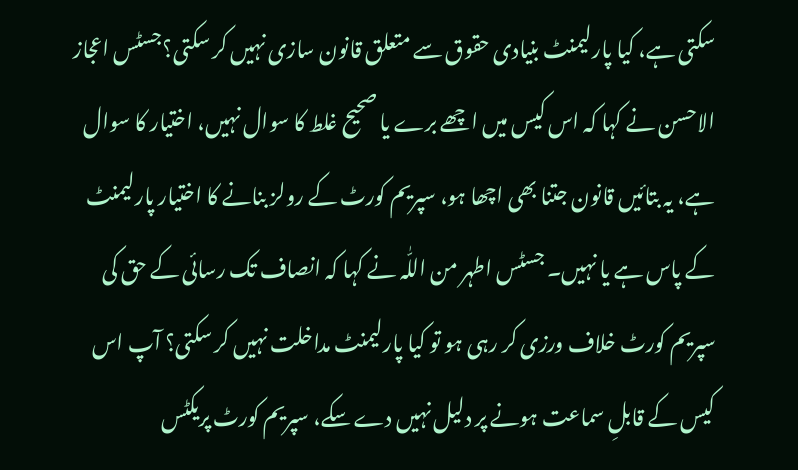سکتی ہے، کیا پارلیمنٹ بنیادی حقوق سے متعلق قانون سازی نہیں کر سکتی؟جسٹس اعجاز الاحسن نے کہا کہ اس کیس میں اچھے برے یا صحیح غلط کا سوال نہیں، اختیار کا سوال ہے، یہ بتائیں قانون جتنا بھی اچھا ہو، سپریم کورٹ کے رولز بنانے کا اختیار پارلیمنٹ کے پاس ہے یا نہیں۔ جسٹس اطہر من اللّٰہ نے کہا کہ انصاف تک رسائی کے حق کی سپریم کورٹ خلاف ورزی کر رہی ہو تو کیا پارلیمنٹ مداخلت نہیں کر سکتی؟ آپ اس کیس کے قابلِ سماعت ہونے پر دلیل نہیں دے سکے، سپریم کورٹ پریکٹس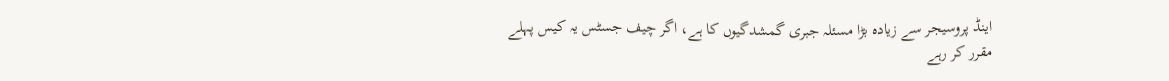اینڈ پروسیجر سے زیادہ بڑا مسئلہ جبری گمشدگیوں کا ہے، اگر چیف جسٹس یہ کیس پہلے مقرر کر رہے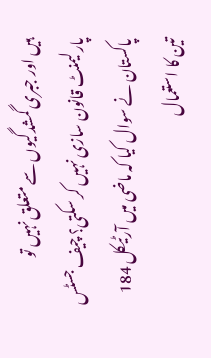ہیں اور جبری گمشدگیوں سے متعلق نہیں تو پارلیمنٹ قانون سازی نہیں کر سکتی؟ چیف جسٹس پاکستان نے سوال کیا کہ ماضی میں آرٹیکل 184 تین کا استعمال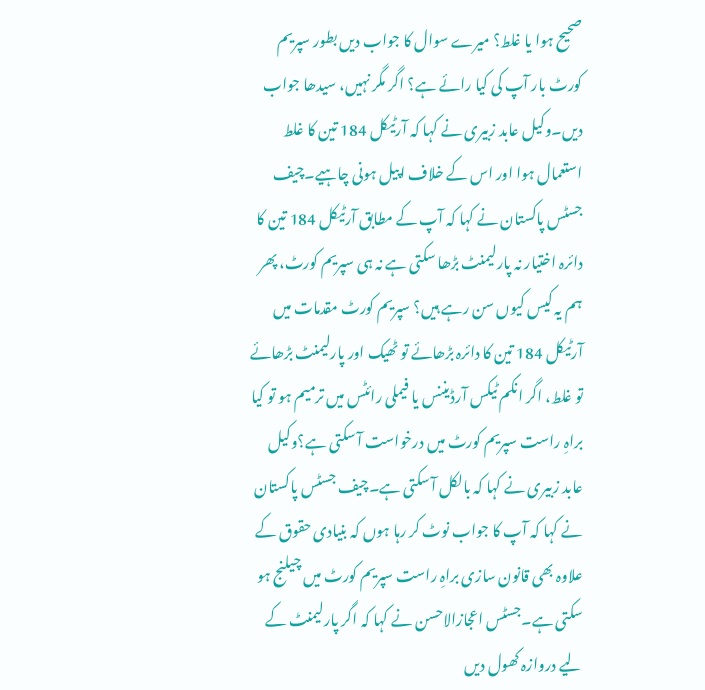صحیح ہوا یا غلط؟ میرے سوال کا جواب دیں بطور سپریم کورٹ بار آپ کی کیا رائے ہے؟ اگر مگر نہیں، سیدھا جواب دیں۔وکیل عابد زبیری نے کہا کہ آرٹیکل 184 تین کا غلط استعمال ہوا اور اس کے خلاف اپیل ہونی چاہیے۔چیف جسٹس پاکستان نے کہا کہ آپ کے مطابق آرٹیکل 184 تین کا دائرہ اختیار نہ پارلیمنٹ بڑھا سکتی ہے نہ ہی سپریم کورٹ، پھر ہم یہ کیس کیوں سن رہے ہیں؟ سپریم کورٹ مقدمات میں آرٹیکل 184 تین کا دائرہ بڑھائے تو ٹھیک اور پارلیمنٹ بڑھائے تو غلط، اگر انکم ٹیکس آرڈیننس یا فیملی رائٹس میں ترمیم ہو تو کیا براہِ راست سپریم کورٹ میں درخواست آ سکتی ہے؟وکیل عابد زبیری نے کہا کہ بالکل آ سکتی ہے۔چیف جسٹس پاکستان نے کہا کہ آپ کا جواب نوٹ کر رہا ہوں کہ بنیادی حقوق کے علاوہ بھی قانون سازی براہِ راست سپریم کورٹ میں چیلنج ہو سکتی ہے۔جسٹس اعجازالاحسن نے کہا کہ اگر پارلیمنٹ کے لیے دروازہ کھول دیں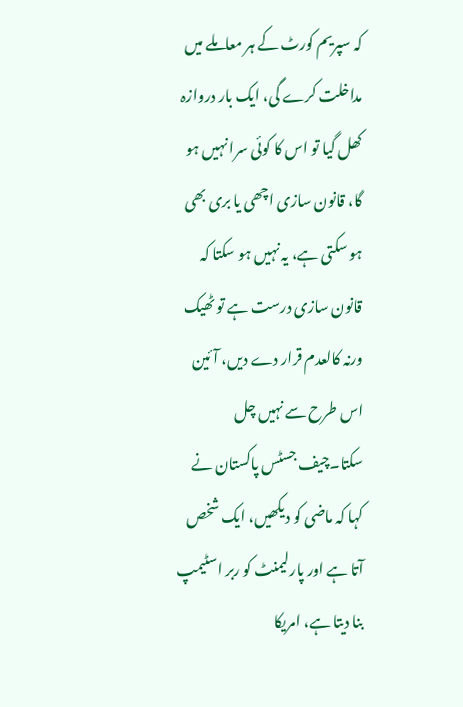کہ سپریم کورٹ کے ہر معاملے میں مداخلت کرے گی، ایک بار دروازہ کھل گیا تو اس کا کوئی سرا نہیں ہو گا، قانون سازی اچھی یا بری بھی ہو سکتی ہے، یہ نہیں ہو سکتا کہ قانون سازی درست ہے تو ٹھیک ورنہ کالعدم قرار دے دیں، آئین اس طرح سے نہیں چل سکتا۔چیف جسٹس پاکستان نے کہا کہ ماضی کو دیکھیں، ایک شخص آتا ہے اور پارلیمنٹ کو ربر اسٹیمپ بنا دیتا ہے، امریکا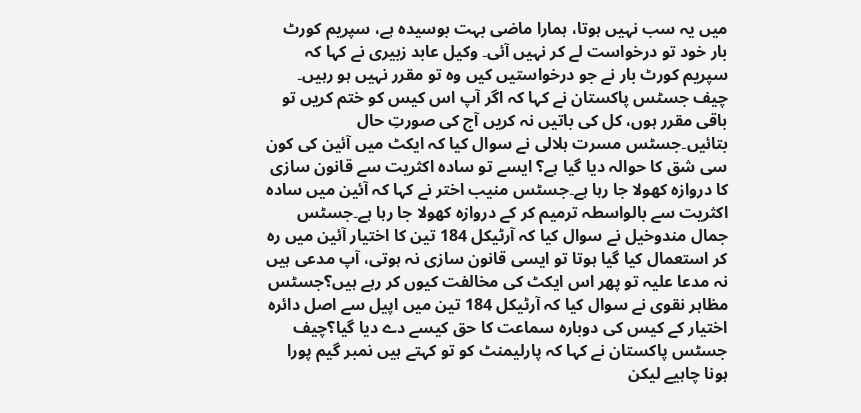میں یہ سب نہیں ہوتا، ہمارا ماضی بہت بوسیدہ ہے، سپریم کورٹ بار خود تو درخواست لے کر نہیں آئی۔ وکیل عابد زبیری نے کہا کہ سپریم کورٹ بار نے جو درخواستیں کیں وہ تو مقرر نہیں ہو رہیں۔ چیف جسٹس پاکستان نے کہا کہ اگر آپ اس کیس کو ختم کریں تو باقی مقرر ہوں، کل کی باتیں نہ کریں آج کی صورتِ حال بتائیں۔جسٹس مسرت ہلالی نے سوال کیا کہ ایکٹ میں آئین کی کون سی شق کا حوالہ دیا گیا ہے؟ ایسے تو سادہ اکثریت سے قانون سازی کا دروازہ کھولا جا رہا ہے۔جسٹس منیب اختر نے کہا کہ آئین میں سادہ اکثریت سے بالواسطہ ترمیم کر کے دروازہ کھولا جا رہا ہے۔جسٹس جمال مندوخیل نے سوال کیا کہ آرٹیکل 184 تین کا اختیار آئین میں رہ کر استعمال کیا گیا ہوتا تو ایسی قانون سازی نہ ہوتی، آپ مدعی ہیں نہ مدعا علیہ تو پھر اس ایکٹ کی مخالفت کیوں کر رہے ہیں؟جسٹس مظاہر نقوی نے سوال کیا کہ آرٹیکل 184 تین میں اپیل سے اصل دائرہ اختیار کے کیس کی دوبارہ سماعت کا حق کیسے دے دیا گیا؟چیف جسٹس پاکستان نے کہا کہ پارلیمنٹ کو تو کہتے ہیں نمبر گیم پورا ہونا چاہیے لیکن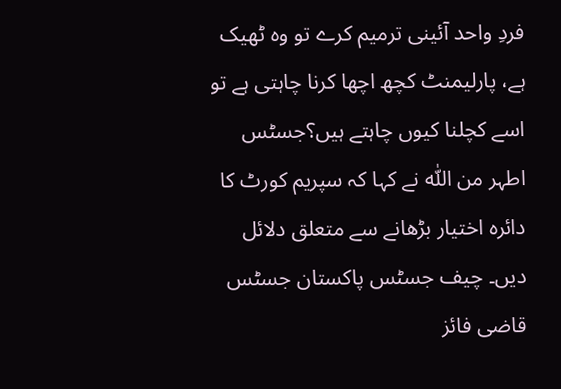فردِ واحد آئینی ترمیم کرے تو وہ ٹھیک ہے، پارلیمنٹ کچھ اچھا کرنا چاہتی ہے تو اسے کچلنا کیوں چاہتے ہیں؟جسٹس اطہر من اللّٰہ نے کہا کہ سپریم کورٹ کا دائرہ اختیار بڑھانے سے متعلق دلائل دیں۔ چیف جسٹس پاکستان جسٹس قاضی فائز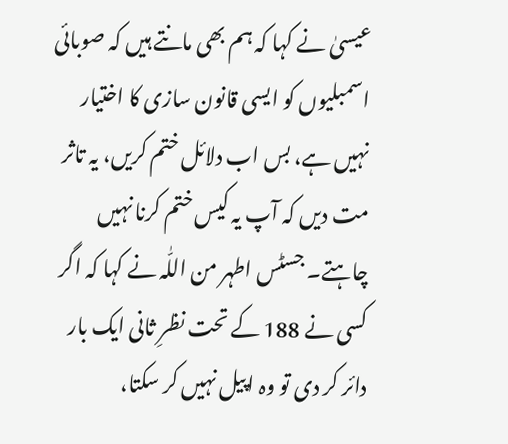عیسیٰ نے کہا کہ ہم بھی مانتے ہیں کہ صوبائی اسمبلیوں کو ایسی قانون سازی کا اختیار نہیں ہے، بس اب دلائل ختم کریں، یہ تاثر مت دیں کہ آپ یہ کیس ختم کرنا نہیں چاہتے۔ جسٹس اطہر من اللّٰہ نے کہا کہ اگر کسی نے 188 کے تحت نظرِ ثانی ایک بار دائر کر دی تو وہ اپیل نہیں کر سکتا،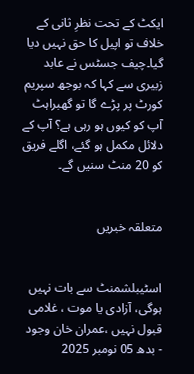ایکٹ کے تحت نظرِ ثانی کے خلاف تو اپیل کا حق نہیں دیا گیا۔چیف جسٹس نے عابد زبیری سے کہا کہ بوجھ سپریم کورٹ پر پڑے گا تو گھبراہٹ آپ کو کیوں ہو رہی ہے؟ آپ کے دلائل مکمل ہو گئے، اگلے فریق کو 20 منٹ سنیں گے۔


متعلقہ خبریں


اسٹیبلشمنٹ سے بات نہیں ہوگی، آزادی یا موت ، غلامی قبول نہیں ،عمران خان وجود - بدھ 05 نومبر 2025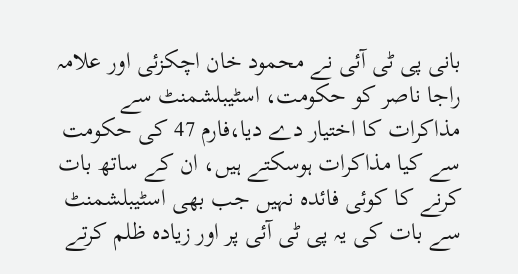بانی پی ٹی آئی نے محمود خان اچکزئی اور علامہ راجا ناصر کو حکومت، اسٹیبلشمنٹ سے مذاکرات کا اختیار دے دیا،فارم 47 کی حکومت سے کیا مذاکرات ہوسکتے ہیں، ان کے ساتھ بات کرنے کا کوئی فائدہ نہیں جب بھی اسٹیبلشمنٹ سے بات کی یہ پی ٹی آئی پر اور زیادہ ظلم کرتے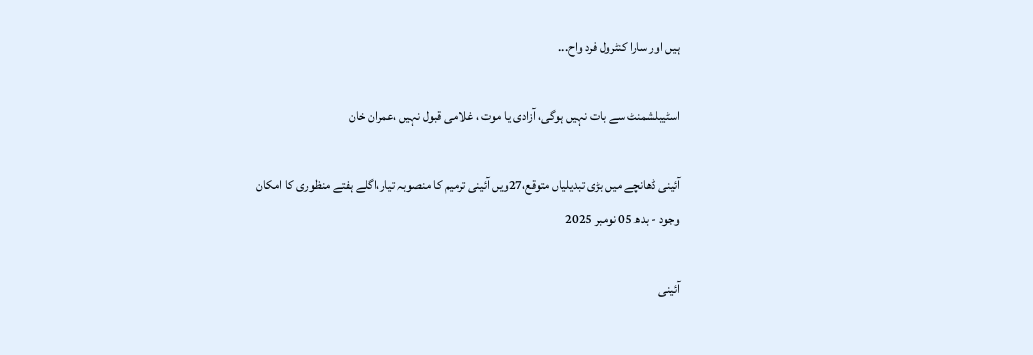ہیں اور سارا کنٹرول فرد واح...

اسٹیبلشمنٹ سے بات نہیں ہوگی، آزادی یا موت ، غلامی قبول نہیں ،عمران خان

آئینی ڈھانچے میں بڑی تبدیلیاں متوقع،27ویں آئینی ترمیم کا منصوبہ تیار،اگلے ہفتے منظوری کا امکان وجود - بدھ 05 نومبر 2025

آئینی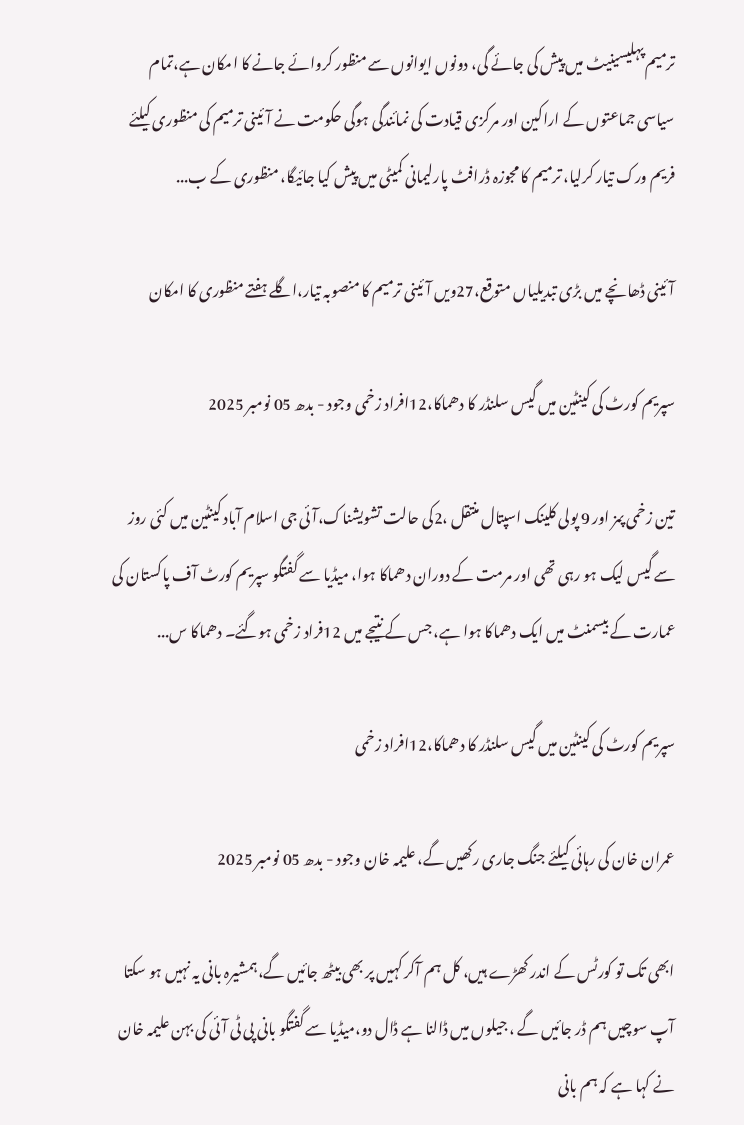ترمیم پہلیسینیٹ میں پیش کی جائے گی، دونوں ایوانوں سے منظور کروائے جانے کا امکان ہے،تمام سیاسی جماعتوں کے اراکین اور مرکزی قیادت کی نمائندگی ہوگی حکومت نے آئینی ترمیم کی منظوری کیلئے فریم ورک تیار کرلیا، ترمیم کا مجوزہ ڈرافٹ پارلیمانی کمیٹی میں پیش کیا جائیگا، منظوری کے ب...

آئینی ڈھانچے میں بڑی تبدیلیاں متوقع،27ویں آئینی ترمیم کا منصوبہ تیار،اگلے ہفتے منظوری کا امکان

سپریم کورٹ کی کینٹین میں گیس سلنڈر کا دھماکا،12افراد زخمی وجود - بدھ 05 نومبر 2025

تین زخمی پمز اور 9 پولی کلینک اسپتال منتقل ،2کی حالت تشویشناک،آئی جی اسلام آباد کینٹین میں کئی روز سے گیس لیک ہو رہی تھی اور مرمت کے دوران دھماکا ہوا، میڈیا سے گفتگو سپریم کورٹ آف پاکستان کی عمارت کے بیسمنٹ میں ایک دھماکا ہوا ہے، جس کے نتیجے میں 12فراد زخمی ہوگئے۔ دھماکا س...

سپریم کورٹ کی کینٹین میں گیس سلنڈر کا دھماکا،12افراد زخمی

عمران خان کی رہائی کیلئے جنگ جاری رکھیں گے، علیمہ خان وجود - بدھ 05 نومبر 2025

ابھی تک تو کورٹس کے اندر کھڑے ہیں، کل ہم آکر کہیں پر بھی بیٹھ جائیں گے،ہمشیرہ بانی یہ نہیں ہو سکتا آپ سوچیں ہم ڈر جائیں گے ، جیلوں میں ڈالنا ہے ڈال دو،میڈیا سے گفتگو بانی پی ٹی آئی کی بہن علیمہ خان نے کہا ہے کہ ہم بانی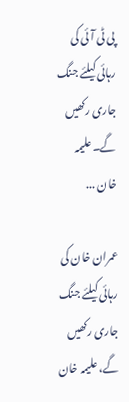پی ٹی آئی کی رہائی کیلئے جنگ جاری رکھیں گے۔علیمہ خان ...

عمران خان کی رہائی کیلئے جنگ جاری رکھیں گے، علیمہ خان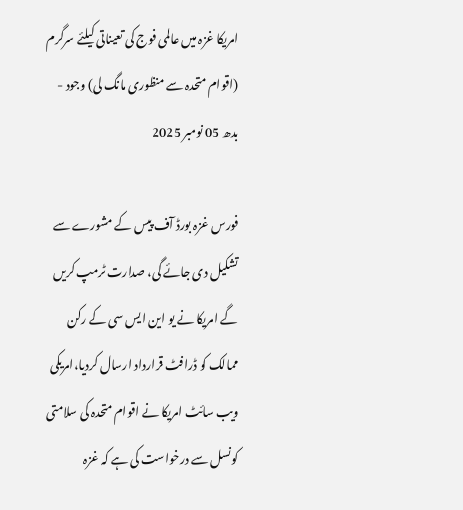امریکا غزہ میں عالمی فوج کی تعیناتی کیلئے سرگرم (اقوام متحدہ سے منظوری مانگ لی) وجود - بدھ 05 نومبر 2025

فورس غزہ بورڈ آف پیس کے مشورے سے تشکیل دی جائے گی، صدارت ٹرمپ کریں گے امریکا نے یو این ایس سی کے رکن ممالک کو ڈرافٹ قرارداد ارسال کردیا،امریکی ویب سائٹ امریکا نے اقوام متحدہ کی سلامتی کونسل سے درخواست کی ہے کہ غزہ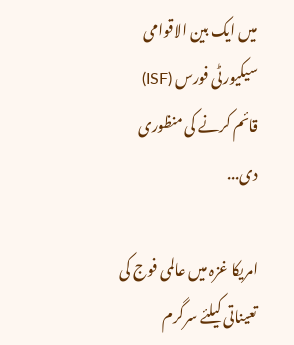میں ایک بین الاقوامی سیکیورٹی فورس (ISF) قائم کرنے کی منظوری دی...

امریکا غزہ میں عالمی فوج کی تعیناتی کیلئے سرگرم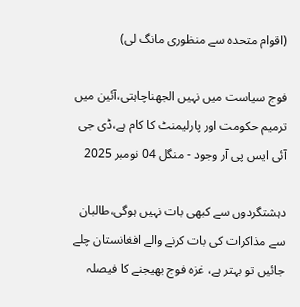(اقوام متحدہ سے منظوری مانگ لی)

فوج سیاست میں نہیں الجھناچاہتی،آئین میں ترمیم حکومت اور پارلیمنٹ کا کام ہے،ڈی جی آئی ایس پی آر وجود - منگل 04 نومبر 2025

دہشتگردوں سے کبھی بات نہیں ہوگی،طالبان سے مذاکرات کی بات کرنے والے افغانستان چلے جائیں تو بہتر ہے، غزہ فوج بھیجنے کا فیصلہ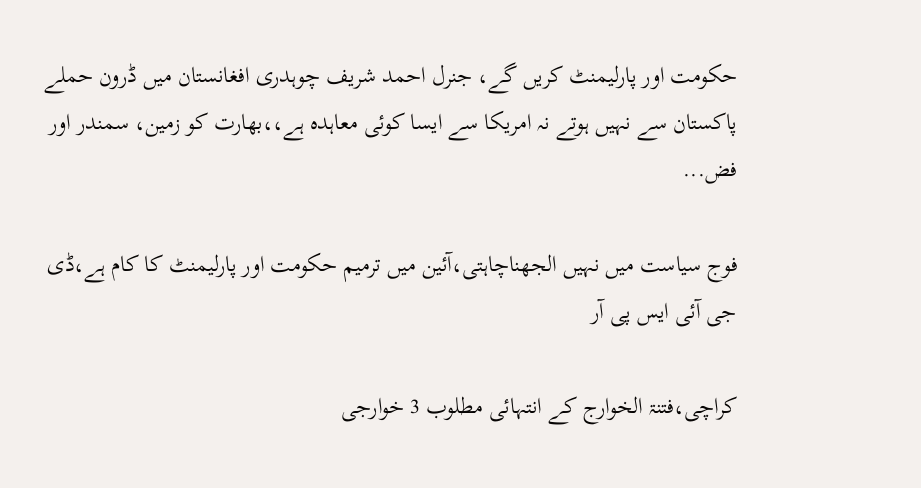حکومت اور پارلیمنٹ کریں گے، جنرل احمد شریف چوہدری افغانستان میں ڈرون حملے پاکستان سے نہیں ہوتے نہ امریکا سے ایسا کوئی معاہدہ ہے،،بھارت کو زمین، سمندر اور فض...

فوج سیاست میں نہیں الجھناچاہتی،آئین میں ترمیم حکومت اور پارلیمنٹ کا کام ہے،ڈی جی آئی ایس پی آر

کراچی،فتنۃ الخوارج کے انتہائی مطلوب 3 خوارجی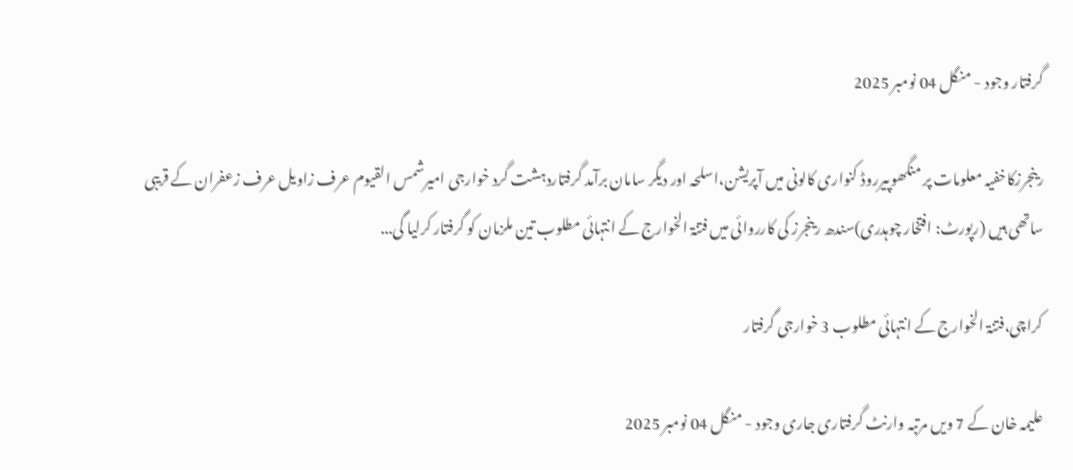گرفتار وجود - منگل 04 نومبر 2025

رینجرزکاخفیہ معلومات پر منگھوپیرروڈ کنواری کالونی میں آپریشن،اسلحہ اور دیگر سامان برآمد گرفتاردہشت گرد خوارجی امیرشمس القیوم عرف زاویل عرف زعفران کے قریبی ساتھی ہیں (رپورٹ: افتخار چوہدری)سندھ رینجرز کی کارروائی میں فتنۃ الخوارج کے انتہائی مطلوب تین ملزمان کو گرفتار کرلیا گی...

کراچی،فتنۃ الخوارج کے انتہائی مطلوب 3 خوارجی گرفتار

علیمہ خان کے 7 ویں مرتبہ وارنٹ گرفتاری جاری وجود - منگل 04 نومبر 2025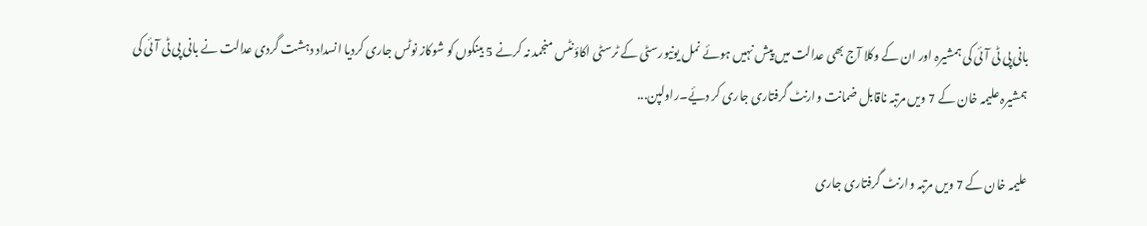بانی پی ٹی آئی کی ہمشیرہ اور ان کے وکلا آج بھی عدالت میں پیش نہیں ہوئے نمل یونیورسٹی کے ٹرسٹی اکاؤنٹس منجمد نہ کرنے 5 بینکوں کو شوکاز نوٹس جاری کردیا انسداد دہشت گردی عدالت نے بانی پی ٹی آئی کی ہمشیرہ علیمہ خان کے 7 ویں مرتبہ ناقابل ضمانت وارنٹ گرفتاری جاری کر دیٔے۔راولپن...

علیمہ خان کے 7 ویں مرتبہ وارنٹ گرفتاری جاری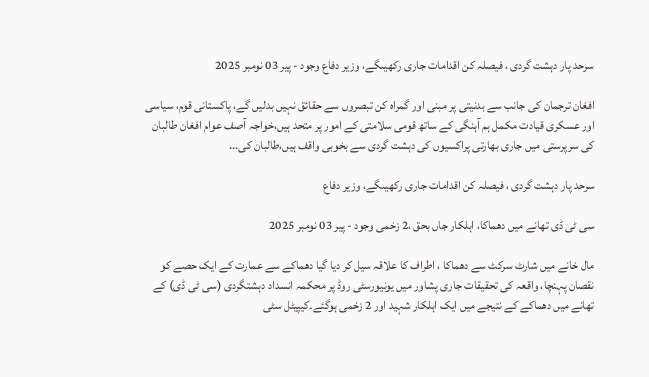سرحد پار دہشت گردی ، فیصلہ کن اقدامات جاری رکھیںگے، وزیر دفاع وجود - پیر 03 نومبر 2025

افغان ترجمان کی جانب سے بدنیتی پر مبنی اور گمراہ کن تبصروں سے حقائق نہیں بدلیں گے، پاکستانی قوم، سیاسی اور عسکری قیادت مکمل ہم آہنگی کے ساتھ قومی سلامتی کے امور پر متحد ہیں،خواجہ آصف عوام افغان طالبان کی سرپرستی میں جاری بھارتی پراکسیوں کی دہشت گردی سے بخوبی واقف ہیں،طالبان کی...

سرحد پار دہشت گردی ، فیصلہ کن اقدامات جاری رکھیںگے، وزیر دفاع

سی ٹی ڈی تھانے میں دھماکا، اہلکار جاں بحق ،2 زخمی وجود - پیر 03 نومبر 2025

مال خانے میں شارٹ سرکٹ سے دھماکا ، اطراف کا علاقہ سیل کر دیا گیا دھماکے سے عمارت کے ایک حصے کو نقصان پہنچا، واقعہ کی تحقیقات جاری پشاور میں یونیورسٹی روڈ پر محکمہ انسداد دہشتگردی (سی ٹی ڈی) کے تھانے میں دھماکے کے نتیجے میں ایک اہلکار شہید اور 2 زخمی ہوگئے۔کیپیٹل سٹی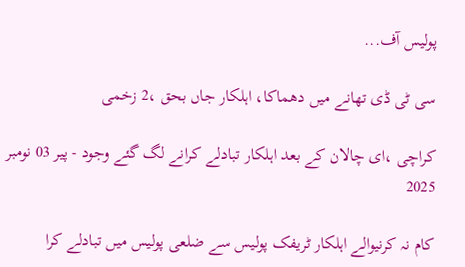پولیس آف...

سی ٹی ڈی تھانے میں دھماکا، اہلکار جاں بحق ،2 زخمی

کراچی ،ای چالان کے بعد اہلکار تبادلے کرانے لگ گئے وجود - پیر 03 نومبر 2025

کام نہ کرنیوالے اہلکار ٹریفک پولیس سے ضلعی پولیس میں تبادلے کرا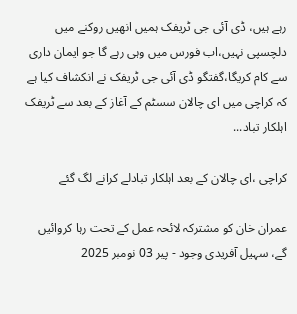رہے ہیں، ڈی آئی جی ٹریفک ہمیں انھیں روکنے میں دلچسپی نہیں،اب فورس میں وہی رہے گا جو ایمان داری سے کام کریگا،گفتگو ڈی آئی جی ٹریفک نے انکشاف کیا ہے کہ کراچی میں ای چالان سسٹم کے آغاز کے بعد سے ٹریفک اہلکار تباد...

کراچی ،ای چالان کے بعد اہلکار تبادلے کرانے لگ گئے

عمران خان کو مشترکہ لائحہ عمل کے تحت رہا کروائیں گے، سہیل آفریدی وجود - پیر 03 نومبر 2025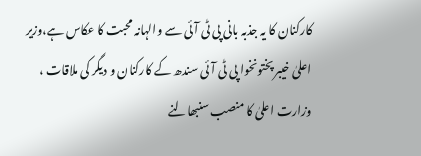کارکنان کا یہ جذبہ بانی پی ٹی آئی سے والہانہ محبت کا عکاس ہے،وزیر اعلیٰ خیبر پختونخوا پی ٹی آئی سندھ کے کارکنان و دیگر کی ملاقات ، وزارت اعلیٰ کا منصب سنبھالنے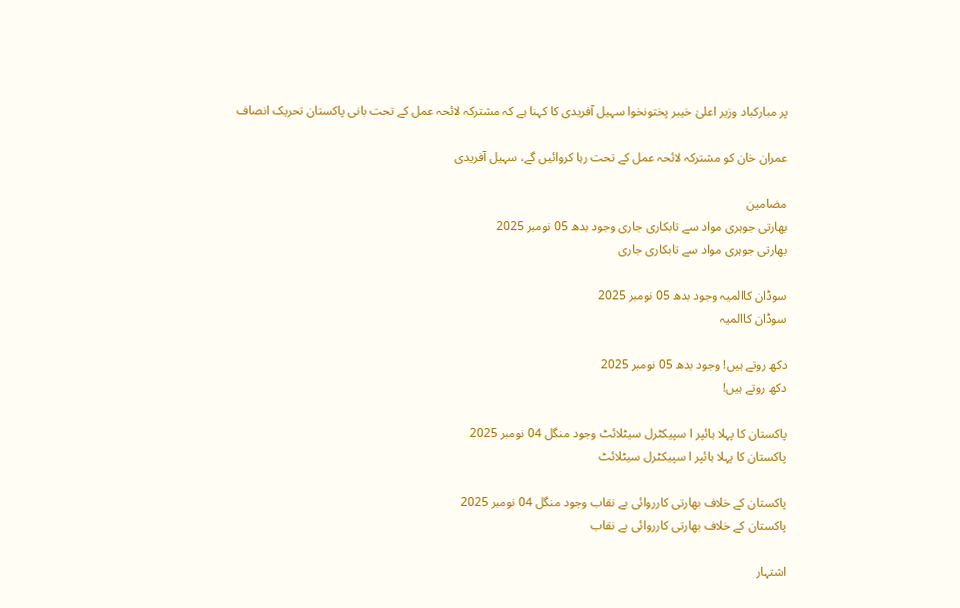پر مبارکباد وزیر اعلیٰ خیبر پختونخوا سہیل آفریدی کا کہنا ہے کہ مشترکہ لائحہ عمل کے تحت بانی پاکستان تحریک انصاف

عمران خان کو مشترکہ لائحہ عمل کے تحت رہا کروائیں گے، سہیل آفریدی

مضامین
بھارتی جوہری مواد سے تابکاری جاری وجود بدھ 05 نومبر 2025
بھارتی جوہری مواد سے تابکاری جاری

سوڈان کاالمیہ وجود بدھ 05 نومبر 2025
سوڈان کاالمیہ

دکھ روتے ہیں! وجود بدھ 05 نومبر 2025
دکھ روتے ہیں!

پاکستان کا پہلا ہائپر ا سپیکٹرل سیٹلائٹ وجود منگل 04 نومبر 2025
پاکستان کا پہلا ہائپر ا سپیکٹرل سیٹلائٹ

پاکستان کے خلاف بھارتی کارروائی بے نقاب وجود منگل 04 نومبر 2025
پاکستان کے خلاف بھارتی کارروائی بے نقاب

اشتہار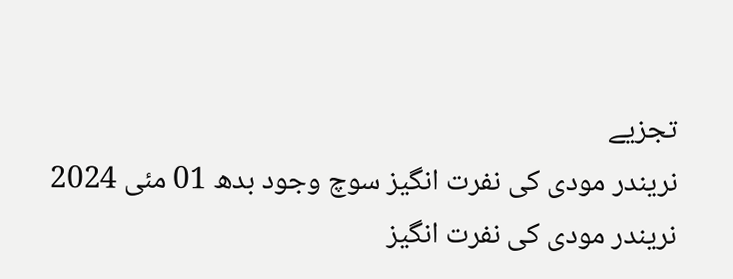تجزیے
نریندر مودی کی نفرت انگیز سوچ وجود بدھ 01 مئی 2024
نریندر مودی کی نفرت انگیز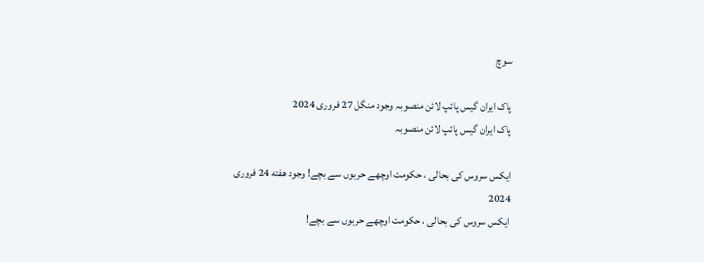سوچ

پاک ایران گیس پائپ لائن منصوبہ وجود منگل 27 فروری 2024
پاک ایران گیس پائپ لائن منصوبہ

ایکس سروس کی بحالی ، حکومت اوچھے حربوں سے بچے! وجود هفته 24 فروری 2024
ایکس سروس کی بحالی ، حکومت اوچھے حربوں سے بچے!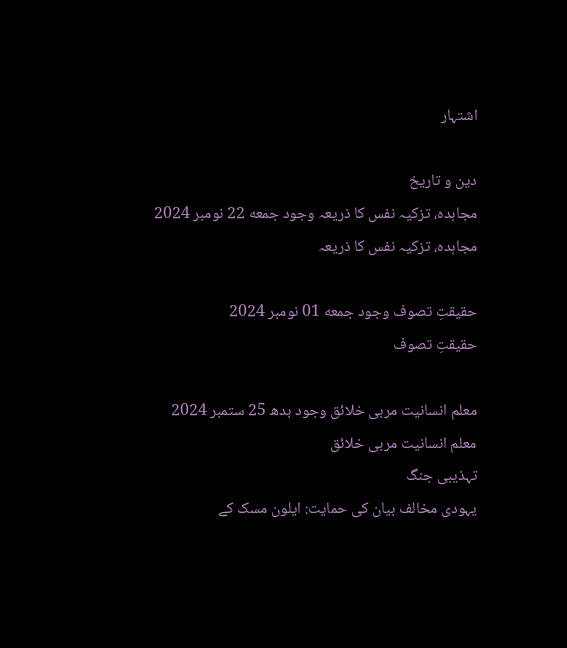اشتہار

دین و تاریخ
مجاہدہ، تزکیہ نفس کا ذریعہ وجود جمعه 22 نومبر 2024
مجاہدہ، تزکیہ نفس کا ذریعہ

حقیقتِ تصوف وجود جمعه 01 نومبر 2024
حقیقتِ تصوف

معلم انسانیت مربی خلائق وجود بدھ 25 ستمبر 2024
معلم انسانیت مربی خلائق
تہذیبی جنگ
یہودی مخالف بیان کی حمایت: ایلون مسک کے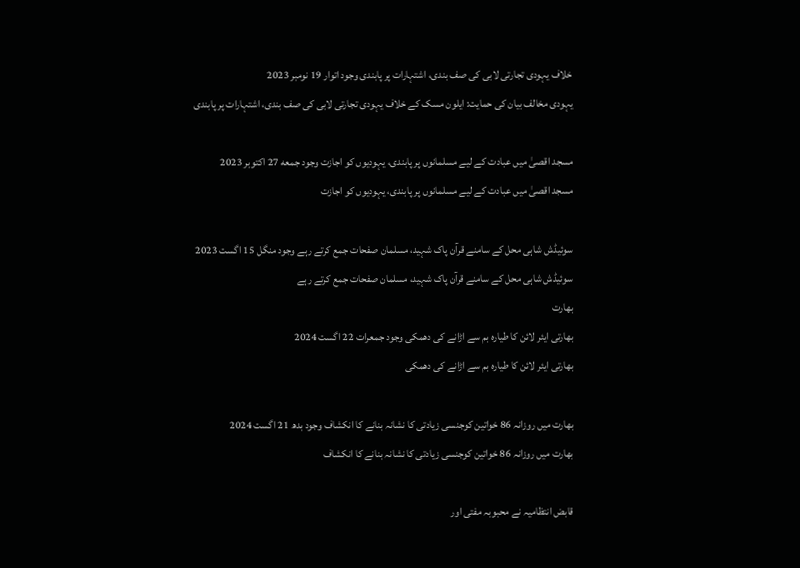خلاف یہودی تجارتی لابی کی صف بندی، اشتہارات پر پابندی وجود اتوار 19 نومبر 2023
یہودی مخالف بیان کی حمایت: ایلون مسک کے خلاف یہودی تجارتی لابی کی صف بندی، اشتہارات پر پابندی

مسجد اقصیٰ میں عبادت کے لیے مسلمانوں پر پابندی، یہودیوں کو اجازت وجود جمعه 27 اکتوبر 2023
مسجد اقصیٰ میں عبادت کے لیے مسلمانوں پر پابندی، یہودیوں کو اجازت

سوئیڈش شاہی محل کے سامنے قرآن پاک شہید، مسلمان صفحات جمع کرتے رہے وجود منگل 15 اگست 2023
سوئیڈش شاہی محل کے سامنے قرآن پاک شہید، مسلمان صفحات جمع کرتے رہے
بھارت
بھارتی ایئر لائن کا طیارہ بم سے اڑانے کی دھمکی وجود جمعرات 22 اگست 2024
بھارتی ایئر لائن کا طیارہ بم سے اڑانے کی دھمکی

بھارت میں روزانہ 86 خواتین کوجنسی زیادتی کا نشانہ بنانے کا انکشاف وجود بدھ 21 اگست 2024
بھارت میں روزانہ 86 خواتین کوجنسی زیادتی کا نشانہ بنانے کا انکشاف

قابض انتظامیہ نے محبوبہ مفتی اور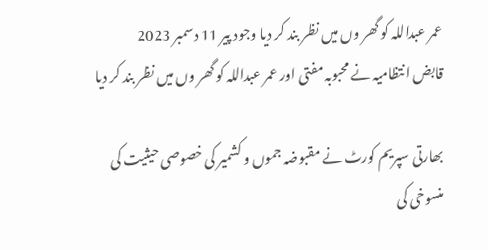عمر عبداللہ کو گھر وں میں نظر بند کر دیا وجود پیر 11 دسمبر 2023
قابض انتظامیہ نے محبوبہ مفتی اور عمر عبداللہ کو گھر وں میں نظر بند کر دیا

بھارتی سپریم کورٹ نے مقبوضہ جموں و کشمیر کی خصوصی حیثیت کی منسوخی کی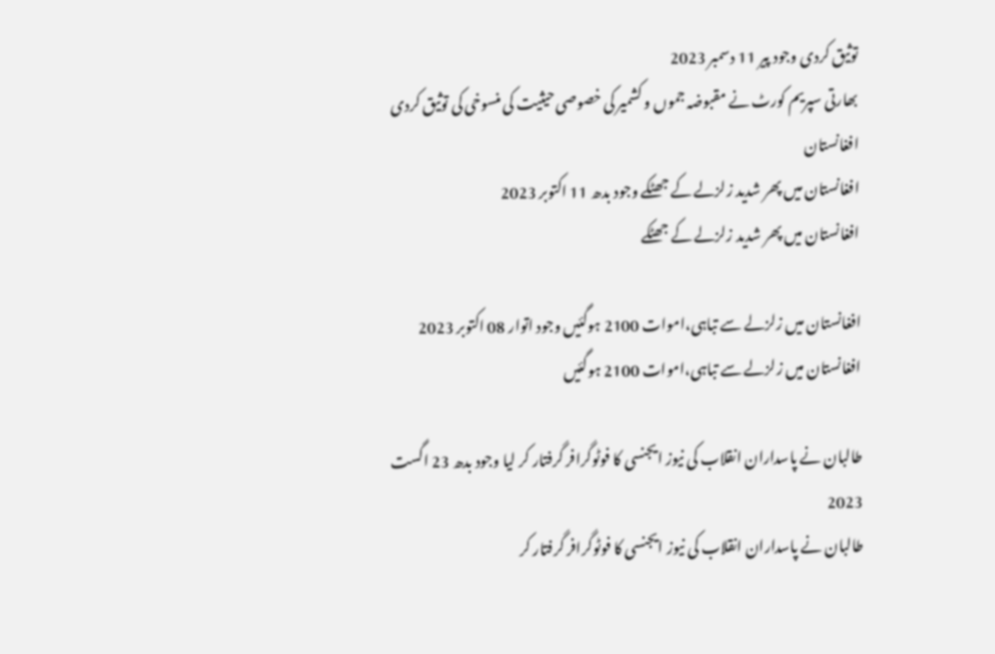توثیق کردی وجود پیر 11 دسمبر 2023
بھارتی سپریم کورٹ نے مقبوضہ جموں و کشمیر کی خصوصی حیثیت کی منسوخی کی توثیق کردی
افغانستان
افغانستان میں پھر شدید زلزلے کے جھٹکے وجود بدھ 11 اکتوبر 2023
افغانستان میں پھر شدید زلزلے کے جھٹکے

افغانستان میں زلزلے سے تباہی،اموات 2100 ہوگئیں وجود اتوار 08 اکتوبر 2023
افغانستان میں زلزلے سے تباہی،اموات 2100 ہوگئیں

طالبان نے پاسداران انقلاب کی نیوز ایجنسی کا فوٹوگرافر گرفتار کر لیا وجود بدھ 23 اگست 2023
طالبان نے پاسداران انقلاب کی نیوز ایجنسی کا فوٹوگرافر گرفتار کر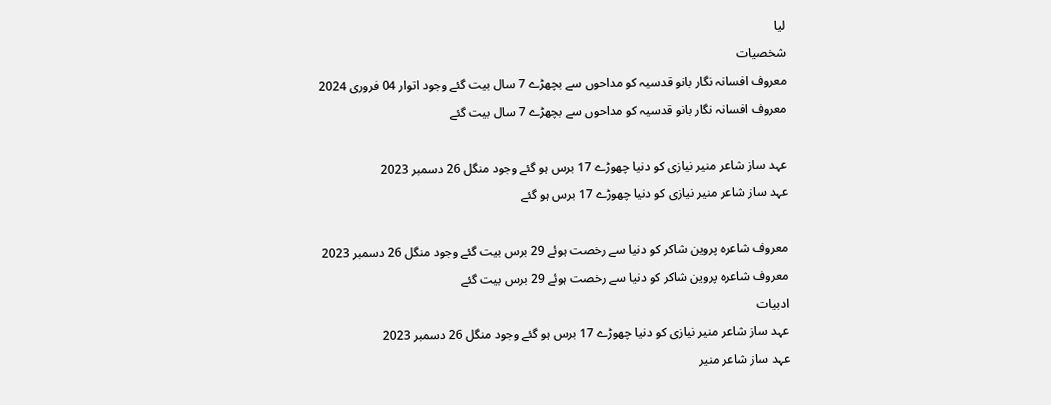لیا
شخصیات
معروف افسانہ نگار بانو قدسیہ کو مداحوں سے بچھڑے 7 سال بیت گئے وجود اتوار 04 فروری 2024
معروف افسانہ نگار بانو قدسیہ کو مداحوں سے بچھڑے 7 سال بیت گئے

عہد ساز شاعر منیر نیازی کو دنیا چھوڑے 17 برس ہو گئے وجود منگل 26 دسمبر 2023
عہد ساز شاعر منیر نیازی کو دنیا چھوڑے 17 برس ہو گئے

معروف شاعرہ پروین شاکر کو دنیا سے رخصت ہوئے 29 برس بیت گئے وجود منگل 26 دسمبر 2023
معروف شاعرہ پروین شاکر کو دنیا سے رخصت ہوئے 29 برس بیت گئے
ادبیات
عہد ساز شاعر منیر نیازی کو دنیا چھوڑے 17 برس ہو گئے وجود منگل 26 دسمبر 2023
عہد ساز شاعر منیر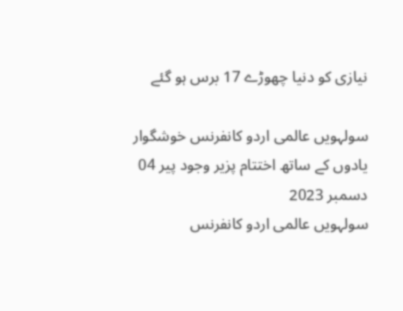نیازی کو دنیا چھوڑے 17 برس ہو گئے

سولہویں عالمی اردو کانفرنس خوشگوار یادوں کے ساتھ اختتام پزیر وجود پیر 04 دسمبر 2023
سولہویں عالمی اردو کانفرنس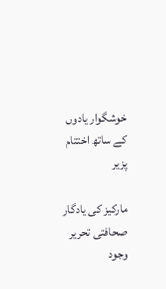خوشگوار یادوں کے ساتھ اختتام پزیر

مارکیز کی یادگار صحافتی تحریر وجود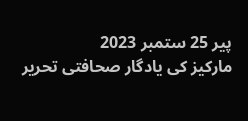پیر 25 ستمبر 2023
مارکیز کی یادگار صحافتی تحریر